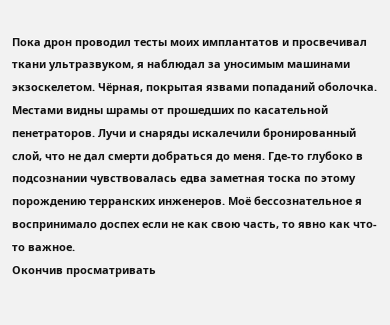Пока дрон проводил тесты моих имплантатов и просвечивал ткани ультразвуком, я наблюдал за уносимым машинами экзоскелетом. Чёрная, покрытая язвами попаданий оболочка. Местами видны шрамы от прошедших по касательной пенетраторов. Лучи и снаряды искалечили бронированный слой, что не дал смерти добраться до меня. Где-то глубоко в подсознании чувствовалась едва заметная тоска по этому порождению терранских инженеров. Моё бессознательное я воспринимало доспех если не как свою часть, то явно как что-то важное.
Окончив просматривать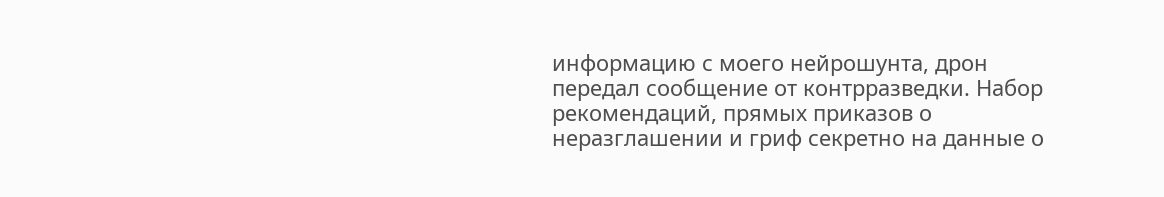информацию с моего нейрошунта, дрон передал сообщение от контрразведки. Набор рекомендаций, прямых приказов о неразглашении и гриф секретно на данные о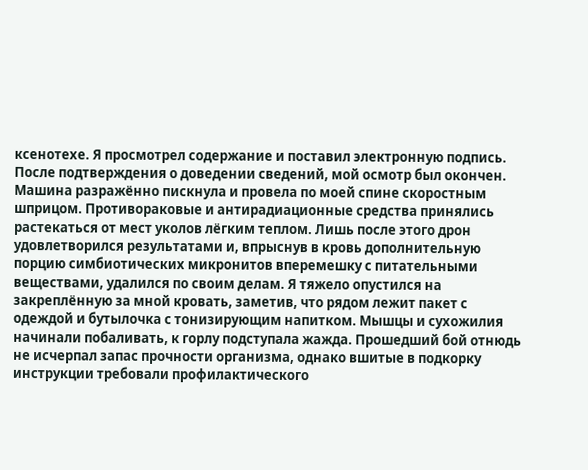ксенотехе. Я просмотрел содержание и поставил электронную подпись.
После подтверждения о доведении сведений, мой осмотр был окончен. Машина разражённо пискнула и провела по моей спине скоростным шприцом. Противораковые и антирадиационные средства принялись растекаться от мест уколов лёгким теплом. Лишь после этого дрон удовлетворился результатами и, впрыснув в кровь дополнительную порцию симбиотических микронитов вперемешку с питательными веществами, удалился по своим делам. Я тяжело опустился на закреплённую за мной кровать, заметив, что рядом лежит пакет с одеждой и бутылочка с тонизирующим напитком. Мышцы и сухожилия начинали побаливать, к горлу подступала жажда. Прошедший бой отнюдь не исчерпал запас прочности организма, однако вшитые в подкорку инструкции требовали профилактического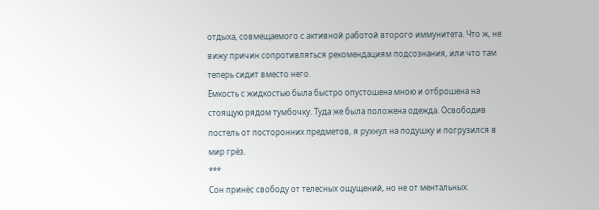отдыха, совмещаемого с активной работой второго иммунитета. Что ж, не вижу причин сопротивляться рекомендациям подсознания, или что там теперь сидит вместо него.
Ёмкость с жидкостью была быстро опустошена мною и отброшена на стоящую рядом тумбочку. Туда же была положена одежда. Освободив постель от посторонних предметов, я рухнул на подушку и погрузился в мир грёз.
***
Сон принёс свободу от телесных ощущений, но не от ментальных.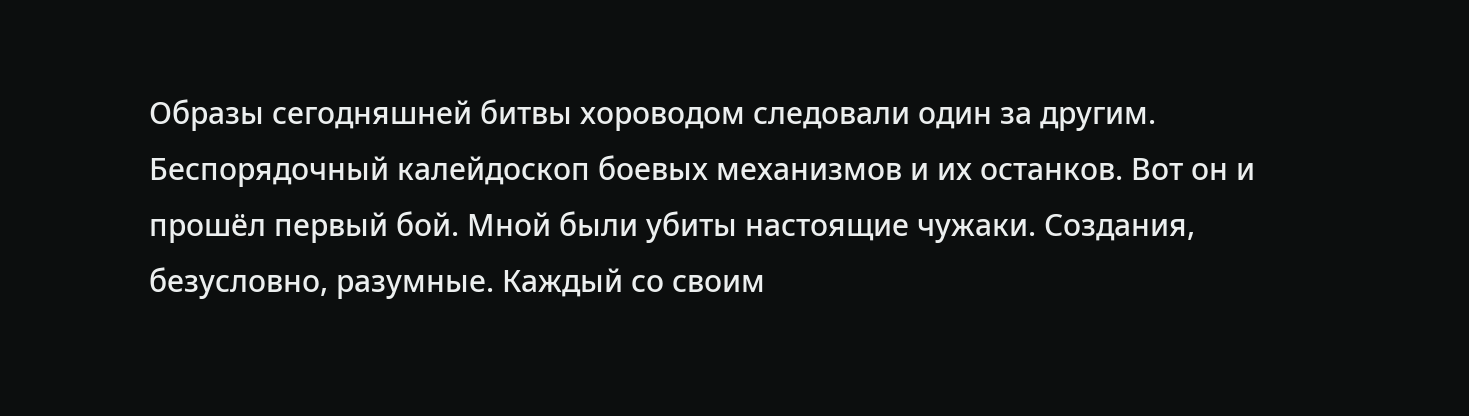Образы сегодняшней битвы хороводом следовали один за другим. Беспорядочный калейдоскоп боевых механизмов и их останков. Вот он и прошёл первый бой. Мной были убиты настоящие чужаки. Создания, безусловно, разумные. Каждый со своим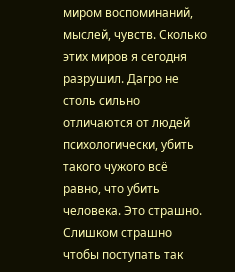миром воспоминаний, мыслей, чувств. Сколько этих миров я сегодня разрушил. Дагро не столь сильно отличаются от людей психологически, убить такого чужого всё равно, что убить человека. Это страшно. Слишком страшно чтобы поступать так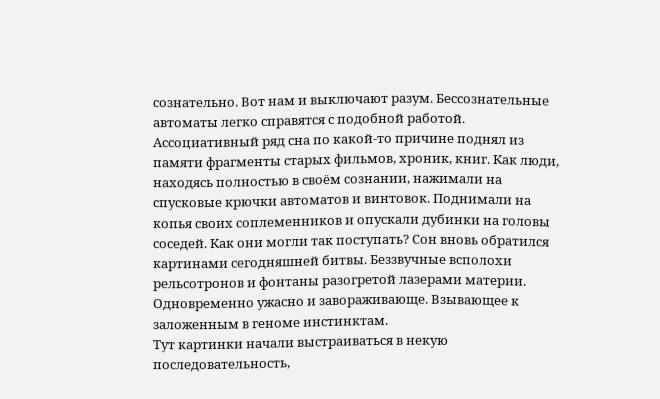сознательно. Вот нам и выключают разум. Бессознательные автоматы легко справятся с подобной работой.
Ассоциативный ряд сна по какой-то причине поднял из памяти фрагменты старых фильмов, хроник, книг. Как люди, находясь полностью в своём сознании, нажимали на спусковые крючки автоматов и винтовок. Поднимали на копья своих соплеменников и опускали дубинки на головы соседей. Как они могли так поступать? Сон вновь обратился картинами сегодняшней битвы. Беззвучные всполохи рельсотронов и фонтаны разогретой лазерами материи. Одновременно ужасно и завораживающе. Взывающее к заложенным в геноме инстинктам.
Тут картинки начали выстраиваться в некую последовательность,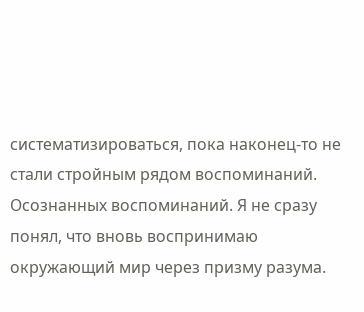систематизироваться, пока наконец-то не стали стройным рядом воспоминаний. Осознанных воспоминаний. Я не сразу понял, что вновь воспринимаю окружающий мир через призму разума.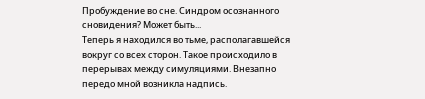Пробуждение во сне. Синдром осознанного сновидения? Может быть...
Теперь я находился во тьме, располагавшейся вокруг со всех сторон. Такое происходило в перерывах между симуляциями. Внезапно передо мной возникла надпись.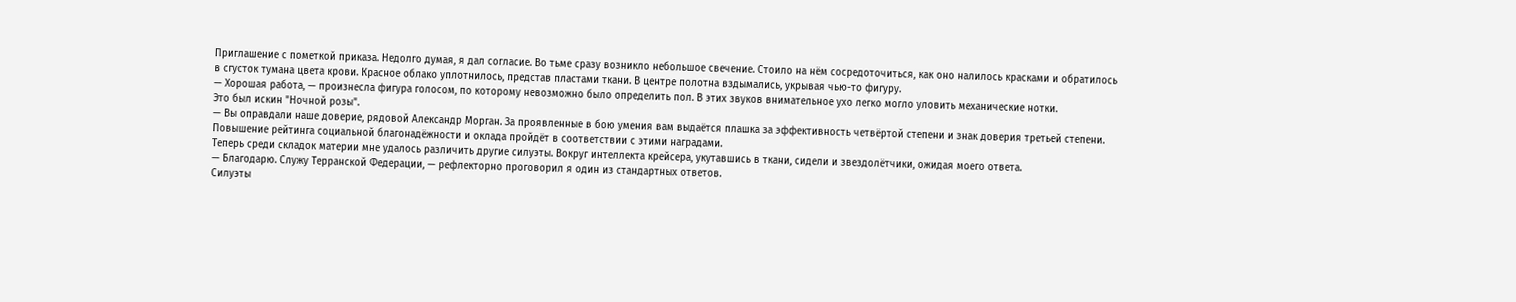Приглашение с пометкой приказа. Недолго думая, я дал согласие. Во тьме сразу возникло небольшое свечение. Стоило на нём сосредоточиться, как оно налилось красками и обратилось в сгусток тумана цвета крови. Красное облако уплотнилось, представ пластами ткани. В центре полотна вздымались, укрывая чью-то фигуру.
— Хорошая работа, — произнесла фигура голосом, по которому невозможно было определить пол. В этих звуков внимательное ухо легко могло уловить механические нотки.
Это был искин "Ночной розы".
— Вы оправдали наше доверие, рядовой Александр Морган. За проявленные в бою умения вам выдаётся плашка за эффективность четвёртой степени и знак доверия третьей степени. Повышение рейтинга социальной благонадёжности и оклада пройдёт в соответствии с этими наградами.
Теперь среди складок материи мне удалось различить другие силуэты. Вокруг интеллекта крейсера, укутавшись в ткани, сидели и звездолётчики, ожидая моего ответа.
— Благодарю. Служу Терранской Федерации, — рефлекторно проговорил я один из стандартных ответов.
Силуэты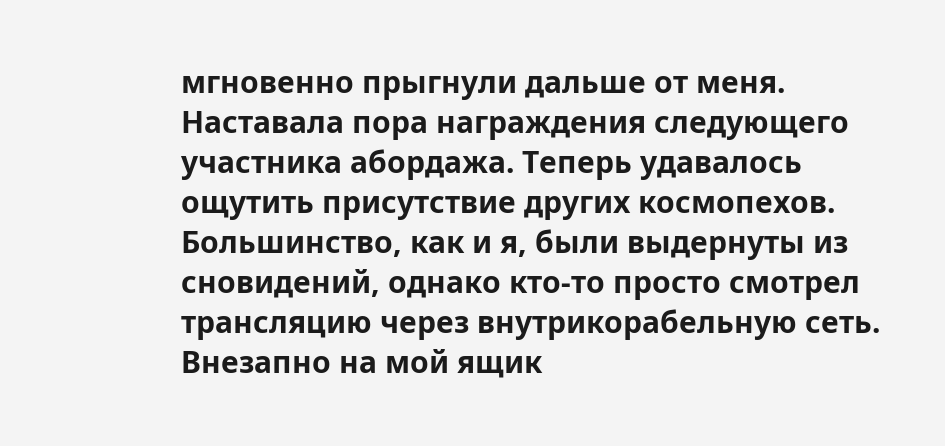мгновенно прыгнули дальше от меня. Наставала пора награждения следующего участника абордажа. Теперь удавалось ощутить присутствие других космопехов. Большинство, как и я, были выдернуты из сновидений, однако кто-то просто смотрел трансляцию через внутрикорабельную сеть.
Внезапно на мой ящик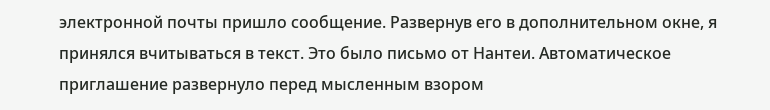электронной почты пришло сообщение. Развернув его в дополнительном окне, я принялся вчитываться в текст. Это было письмо от Нантеи. Автоматическое приглашение развернуло перед мысленным взором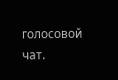голосовой чат.